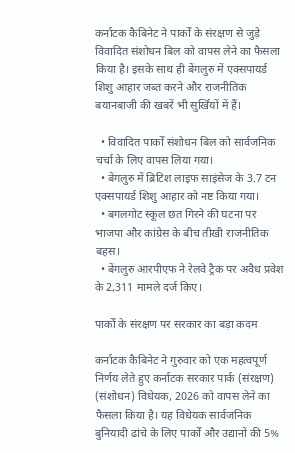कर्नाटक कैबिनेट ने पार्कों के संरक्षण से जुड़े विवादित संशोधन बिल को वापस लेने का फैसला किया है। इसके साथ ही बेंगलुरु में एक्सपायर्ड शिशु आहार जब्त करने और राजनीतिक बयानबाजी की खबरें भी सुर्खियों में हैं।

  • विवादित पार्कों संशोधन बिल को सार्वजनिक चर्चा के लिए वापस लिया गया।
  • बेंगलुरु में ब्रिटिश लाइफ साइंसेज के 3.7 टन एक्सपायर्ड शिशु आहार को नष्ट किया गया।
  • बगलगोट स्कूल छत गिरने की घटना पर भाजपा और कांग्रेस के बीच तीखी राजनीतिक बहस।
  • बेंगलुरु आरपीएफ ने रेलवे ट्रैक पर अवैध प्रवेश के 2,311 मामले दर्ज किए।

पार्कों के संरक्षण पर सरकार का बड़ा कदम

कर्नाटक कैबिनेट ने गुरुवार को एक महत्वपूर्ण निर्णय लेते हुए कर्नाटक सरकार पार्क (संरक्षण) (संशोधन) विधेयक, 2026 को वापस लेने का फैसला किया है। यह विधेयक सार्वजनिक बुनियादी ढांचे के लिए पार्कों और उद्यानों की 5%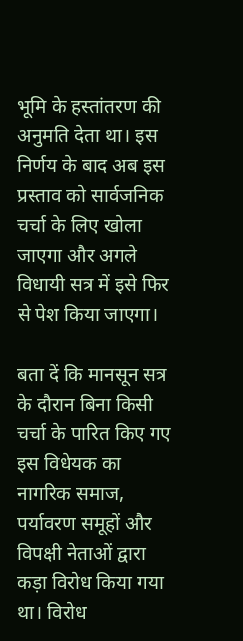भूमि के हस्तांतरण की अनुमति देता था। इस निर्णय के बाद अब इस प्रस्ताव को सार्वजनिक चर्चा के लिए खोला जाएगा और अगले विधायी सत्र में इसे फिर से पेश किया जाएगा।

बता दें कि मानसून सत्र के दौरान बिना किसी चर्चा के पारित किए गए इस विधेयक का नागरिक समाज, पर्यावरण समूहों और विपक्षी नेताओं द्वारा कड़ा विरोध किया गया था। विरोध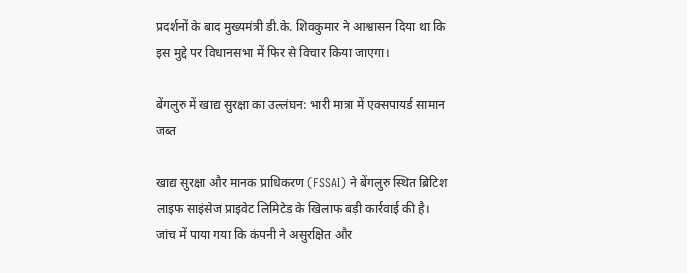प्रदर्शनों के बाद मुख्यमंत्री डी.के. शिवकुमार ने आश्वासन दिया था कि इस मुद्दे पर विधानसभा में फिर से विचार किया जाएगा।

बेंगलुरु में खाद्य सुरक्षा का उल्लंघन: भारी मात्रा में एक्सपायर्ड सामान जब्त

खाद्य सुरक्षा और मानक प्राधिकरण (FSSAI) ने बेंगलुरु स्थित ब्रिटिश लाइफ साइंसेज प्राइवेट लिमिटेड के खिलाफ बड़ी कार्रवाई की है। जांच में पाया गया कि कंपनी ने असुरक्षित और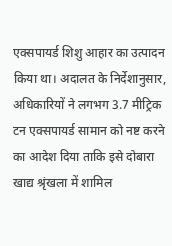एक्सपायर्ड शिशु आहार का उत्पादन किया था। अदालत के निर्देशानुसार, अधिकारियों ने लगभग 3.7 मीट्रिक टन एक्सपायर्ड सामान को नष्ट करने का आदेश दिया ताकि इसे दोबारा खाद्य श्रृंखला में शामिल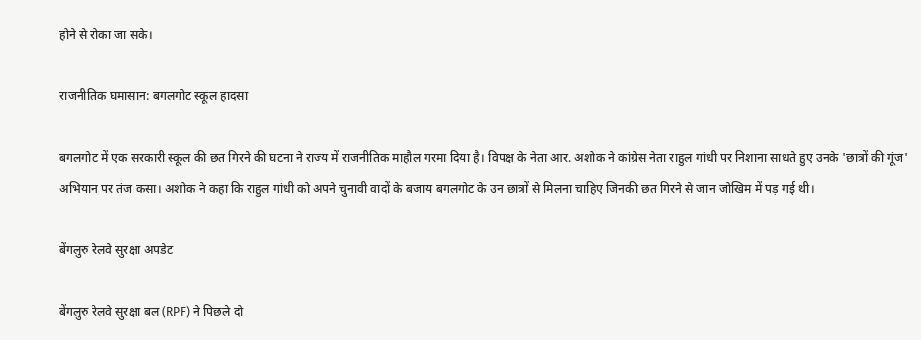होने से रोका जा सके।

राजनीतिक घमासान: बगलगोट स्कूल हादसा

बगलगोट में एक सरकारी स्कूल की छत गिरने की घटना ने राज्य में राजनीतिक माहौल गरमा दिया है। विपक्ष के नेता आर. अशोक ने कांग्रेस नेता राहुल गांधी पर निशाना साधते हुए उनके 'छात्रों की गूंज' अभियान पर तंज कसा। अशोक ने कहा कि राहुल गांधी को अपने चुनावी वादों के बजाय बगलगोट के उन छात्रों से मिलना चाहिए जिनकी छत गिरने से जान जोखिम में पड़ गई थी।

बेंगलुरु रेलवे सुरक्षा अपडेट

बेंगलुरु रेलवे सुरक्षा बल (RPF) ने पिछले दो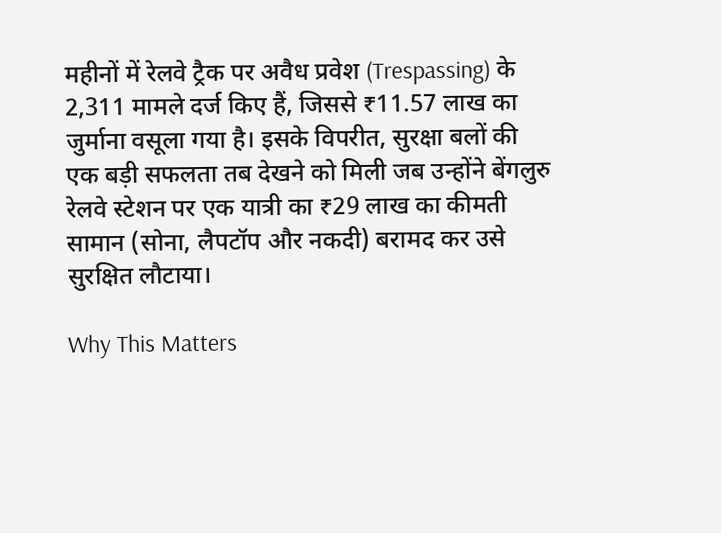महीनों में रेलवे ट्रैक पर अवैध प्रवेश (Trespassing) के 2,311 मामले दर्ज किए हैं, जिससे ₹11.57 लाख का जुर्माना वसूला गया है। इसके विपरीत, सुरक्षा बलों की एक बड़ी सफलता तब देखने को मिली जब उन्होंने बेंगलुरु रेलवे स्टेशन पर एक यात्री का ₹29 लाख का कीमती सामान (सोना, लैपटॉप और नकदी) बरामद कर उसे सुरक्षित लौटाया।

Why This Matters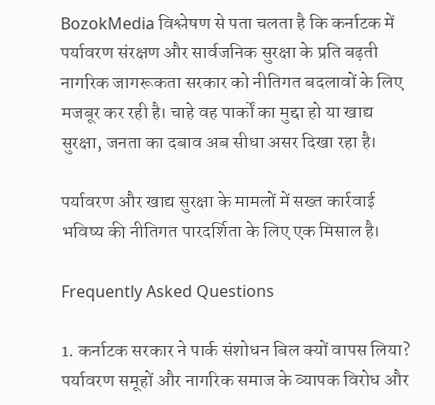BozokMedia विश्लेषण से पता चलता है कि कर्नाटक में पर्यावरण संरक्षण और सार्वजनिक सुरक्षा के प्रति बढ़ती नागरिक जागरूकता सरकार को नीतिगत बदलावों के लिए मजबूर कर रही है। चाहे वह पार्कों का मुद्दा हो या खाद्य सुरक्षा, जनता का दबाव अब सीधा असर दिखा रहा है।

पर्यावरण और खाद्य सुरक्षा के मामलों में सख्त कार्रवाई भविष्य की नीतिगत पारदर्शिता के लिए एक मिसाल है।

Frequently Asked Questions

1. कर्नाटक सरकार ने पार्क संशोधन बिल क्यों वापस लिया?
पर्यावरण समूहों और नागरिक समाज के व्यापक विरोध और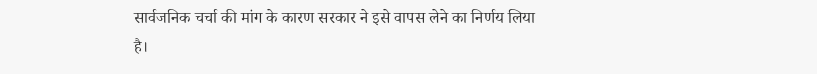सार्वजनिक चर्चा की मांग के कारण सरकार ने इसे वापस लेने का निर्णय लिया है।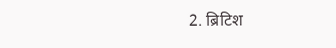2. ब्रिटिश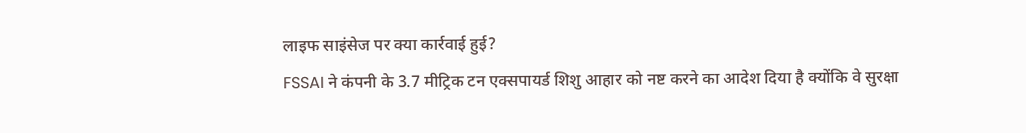लाइफ साइंसेज पर क्या कार्रवाई हुई?
FSSAI ने कंपनी के 3.7 मीट्रिक टन एक्सपायर्ड शिशु आहार को नष्ट करने का आदेश दिया है क्योंकि वे सुरक्षा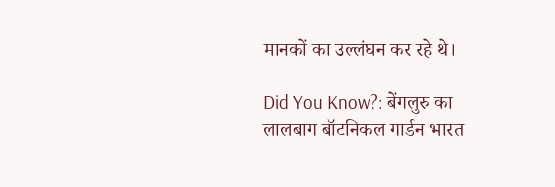मानकों का उल्लंघन कर रहे थे।

Did You Know?: बेंगलुरु का लालबाग बॉटनिकल गार्डन भारत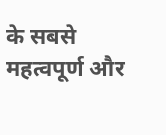के सबसे महत्वपूर्ण और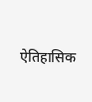ऐतिहासिक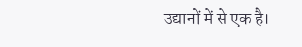उद्यानों में से एक है।